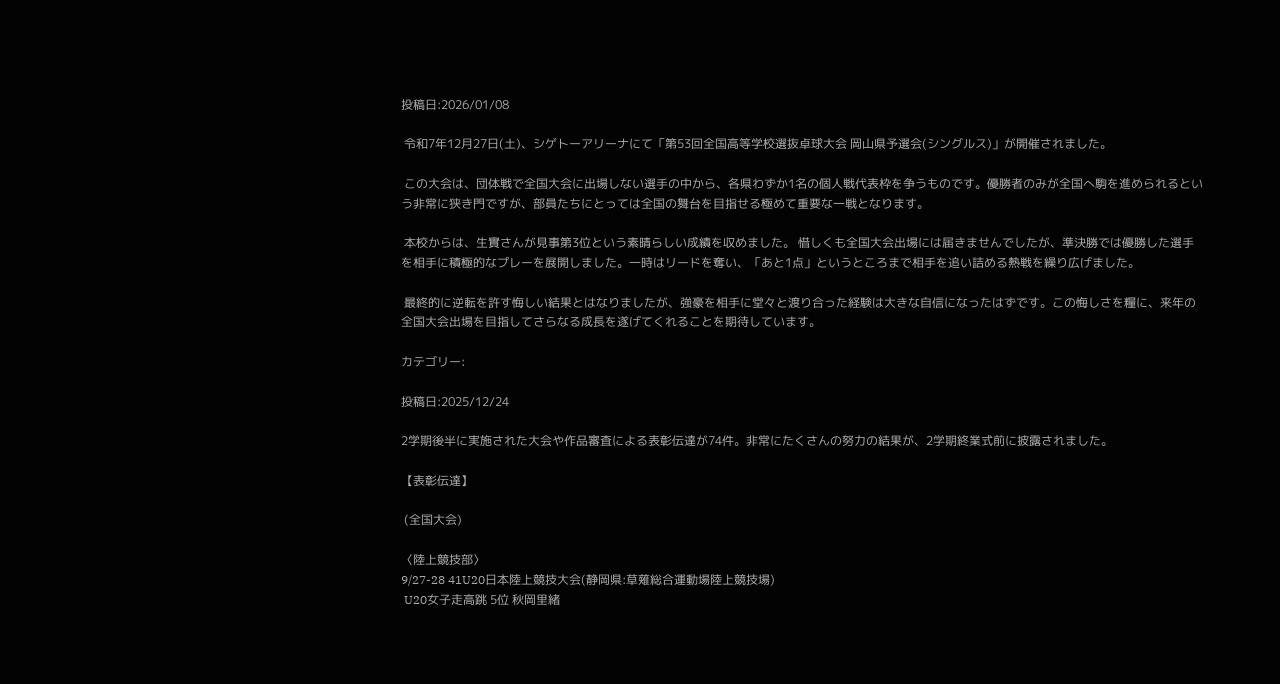投稿日:2026/01/08

 令和7年12月27日(土)、シゲトーアリーナにて「第53回全国高等学校選抜卓球大会 岡山県予選会(シングルス)」が開催されました。

 この大会は、団体戦で全国大会に出場しない選手の中から、各県わずか1名の個人戦代表枠を争うものです。優勝者のみが全国へ駒を進められるという非常に狭き門ですが、部員たちにとっては全国の舞台を目指せる極めて重要な一戦となります。

 本校からは、生實さんが見事第3位という素晴らしい成績を収めました。 惜しくも全国大会出場には届きませんでしたが、準決勝では優勝した選手を相手に積極的なプレーを展開しました。一時はリードを奪い、「あと1点」というところまで相手を追い詰める熱戦を繰り広げました。

 最終的に逆転を許す悔しい結果とはなりましたが、強豪を相手に堂々と渡り合った経験は大きな自信になったはずです。この悔しさを糧に、来年の全国大会出場を目指してさらなる成長を遂げてくれることを期待しています。

カテゴリー:

投稿日:2025/12/24

2学期後半に実施された大会や作品審査による表彰伝達が74件。非常にたくさんの努力の結果が、2学期終業式前に披露されました。

【表彰伝達】

 (全国大会)

〈陸上競技部〉
9/27-28 41U20日本陸上競技大会(静岡県:草薙総合運動場陸上競技場)
 U20女子走高跳 5位 秋岡里緒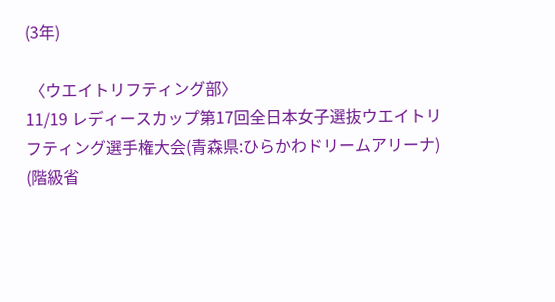(3年)

 〈ウエイトリフティング部〉
11/19 レディースカップ第17回全日本女子選抜ウエイトリフティング選手権大会(青森県:ひらかわドリームアリーナ)
(階級省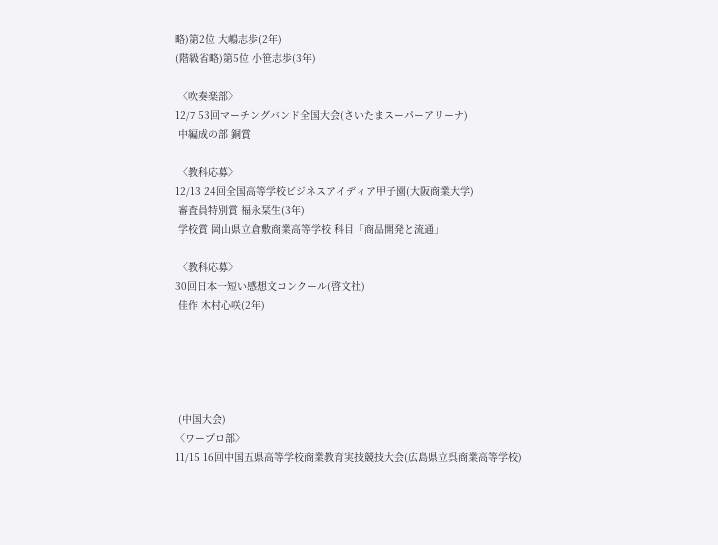略)第2位 大嶋志歩(2年)
(階級省略)第5位 小笹志歩(3年)

 〈吹奏楽部〉
12/7 53回マーチングバンド全国大会(さいたまスーパーアリーナ)
 中編成の部 銅賞

 〈教科応募〉
12/13 24回全国高等学校ビジネスアイディア甲子園(大阪商業大学)
 審査員特別賞 福永栞生(3年)
 学校賞 岡山県立倉敷商業高等学校 科目「商品開発と流通」

 〈教科応募〉
30回日本一短い感想文コンクール(啓文社)
 佳作 木村心咲(2年)





 (中国大会)
〈ワープロ部〉
11/15 16回中国五県高等学校商業教育実技競技大会(広島県立呉商業高等学校)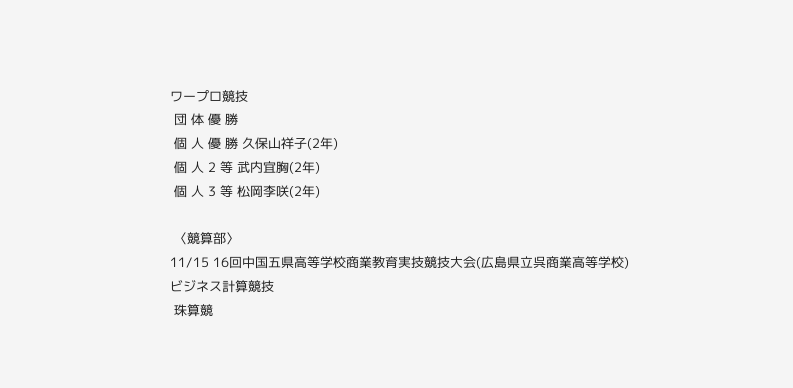ワープロ競技
 団 体 優 勝
 個 人 優 勝 久保山祥子(2年)
 個 人 2 等 武内宜胸(2年)
 個 人 3 等 松岡李咲(2年)

 〈競算部〉
11/15 16回中国五県高等学校商業教育実技競技大会(広島県立呉商業高等学校)
ビジネス計算競技
 珠算競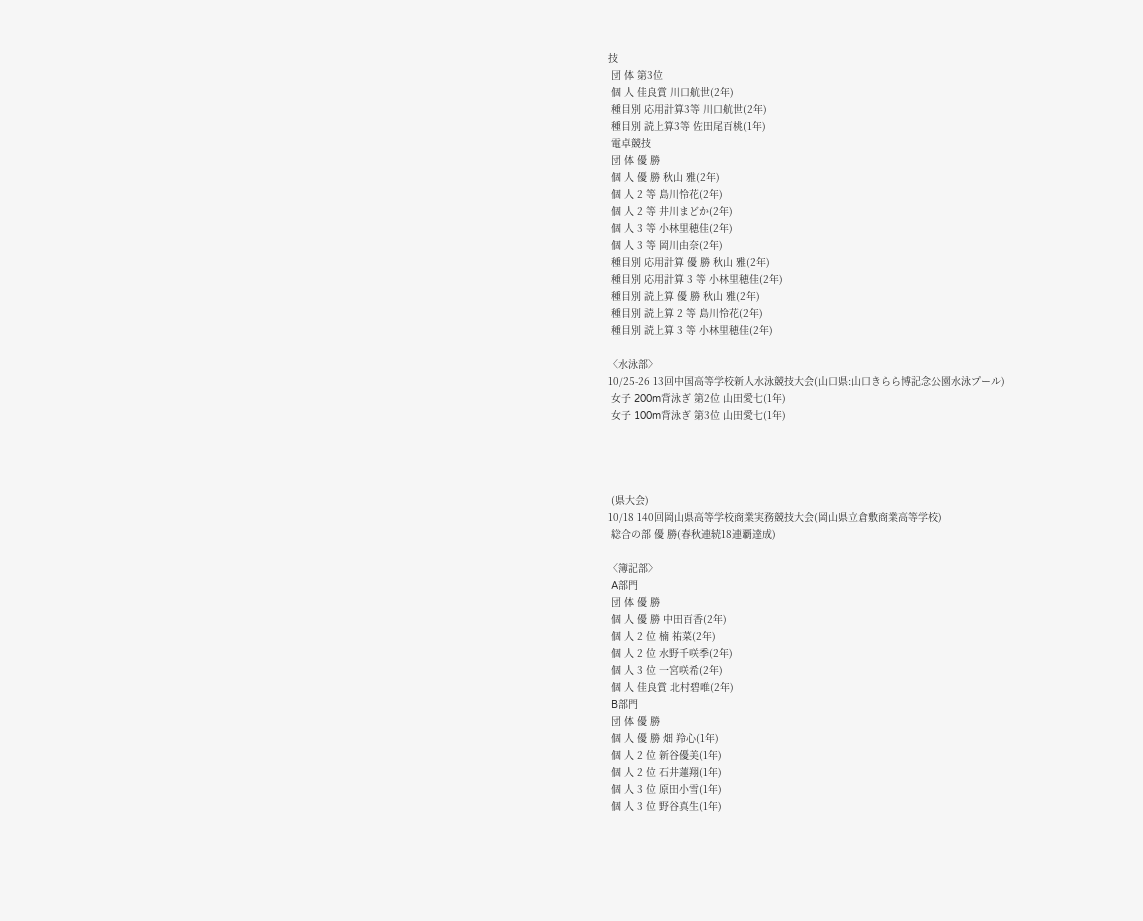技
 団 体 第3位
 個 人 佳良賞 川口航世(2年)
 種目別 応用計算3等 川口航世(2年)
 種目別 読上算3等 佐田尾百桃(1年)
 電卓競技
 団 体 優 勝
 個 人 優 勝 秋山 雅(2年)
 個 人 2 等 島川怜花(2年)
 個 人 2 等 井川まどか(2年)
 個 人 3 等 小林里穂佳(2年)
 個 人 3 等 岡川由奈(2年)
 種目別 応用計算 優 勝 秋山 雅(2年)
 種目別 応用計算 3 等 小林里穂佳(2年)
 種目別 読上算 優 勝 秋山 雅(2年)
 種目別 読上算 2 等 島川怜花(2年)
 種目別 読上算 3 等 小林里穂佳(2年)

〈水泳部〉
10/25-26 13回中国高等学校新人水泳競技大会(山口県:山口きらら博記念公園水泳プール)
 女子 200m背泳ぎ 第2位 山田愛七(1年)
 女子 100m背泳ぎ 第3位 山田愛七(1年)




 (県大会)
10/18 140回岡山県高等学校商業実務競技大会(岡山県立倉敷商業高等学校)
 総合の部 優 勝(春秋連続18連覇達成)

〈簿記部〉
 A部門
 団 体 優 勝
 個 人 優 勝 中田百香(2年)
 個 人 2 位 楠 祐菜(2年)
 個 人 2 位 水野千咲季(2年)
 個 人 3 位 一宮咲希(2年)
 個 人 佳良賞 北村碧唯(2年)
 B部門
 団 体 優 勝
 個 人 優 勝 畑 羚心(1年)
 個 人 2 位 新谷優美(1年)
 個 人 2 位 石井蓮翔(1年)
 個 人 3 位 原田小雪(1年)
 個 人 3 位 野谷真生(1年)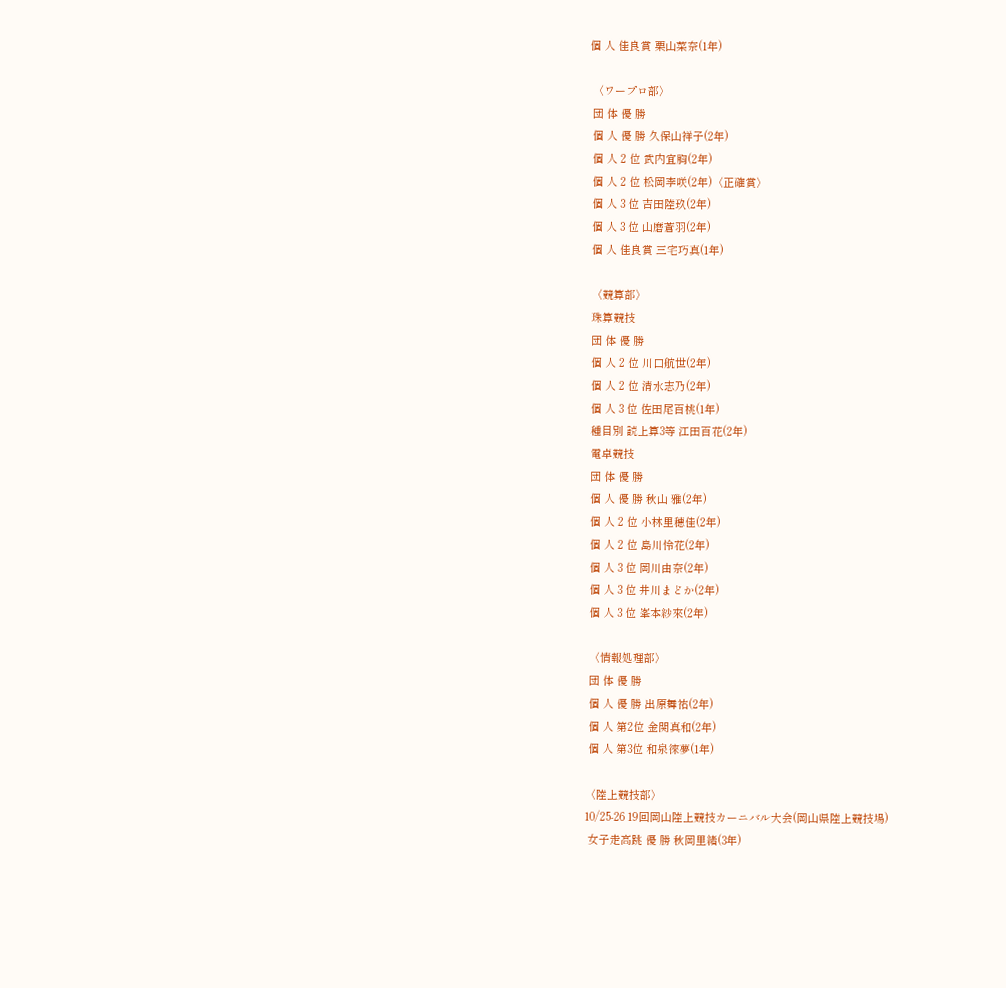個 人 佳良賞 栗山菜奈(1年)

 〈ワープロ部〉
 団 体 優 勝
 個 人 優 勝 久保山祥子(2年)
 個 人 2 位 武内宜胸(2年)
 個 人 2 位 松岡李咲(2年)〈正確賞〉
 個 人 3 位 吉田陸玖(2年)
 個 人 3 位 山磨蒼羽(2年)
 個 人 佳良賞 三宅巧真(1年)

 〈競算部〉
 珠算競技
 団 体 優 勝
 個 人 2 位 川口航世(2年)
 個 人 2 位 清水志乃(2年)
 個 人 3 位 佐田尾百桃(1年)
 種目別 読上算3等 江田百花(2年)
 電卓競技
 団 体 優 勝
 個 人 優 勝 秋山 雅(2年)
 個 人 2 位 小林里穂佳(2年)
 個 人 2 位 島川怜花(2年)
 個 人 3 位 岡川由奈(2年)
 個 人 3 位 井川まどか(2年)
 個 人 3 位 峯本紗來(2年)

 〈情報処理部〉
 団 体 優 勝
 個 人 優 勝 出原舞祐(2年)
 個 人 第2位 金関真和(2年)
 個 人 第3位 和泉徠夢(1年)

〈陸上競技部〉
10/25-26 19回岡山陸上競技カーニバル大会(岡山県陸上競技場)
 女子走高跳 優 勝 秋岡里緒(3年)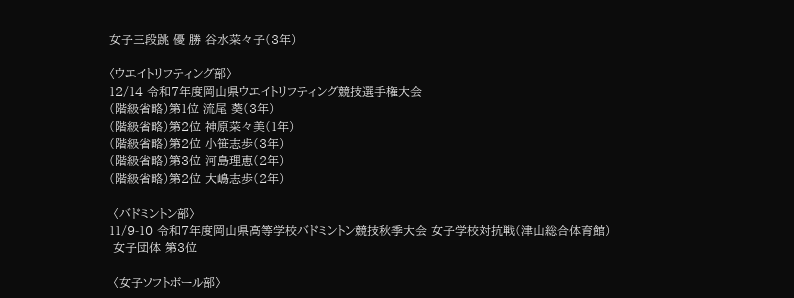女子三段跳 優 勝 谷水菜々子(3年)

〈ウエイトリフティング部〉
12/14 令和7年度岡山県ウエイトリフティング競技選手権大会
(階級省略)第1位 流尾 葵(3年)
(階級省略)第2位 神原菜々美(1年)
(階級省略)第2位 小笹志歩(3年)
(階級省略)第3位 河島理恵(2年)
(階級省略)第2位 大嶋志歩(2年)

 〈バドミントン部〉
11/9-10 令和7年度岡山県高等学校バドミントン競技秋季大会 女子学校対抗戦(津山総合体育館)
 女子団体 第3位

 〈女子ソフトボール部〉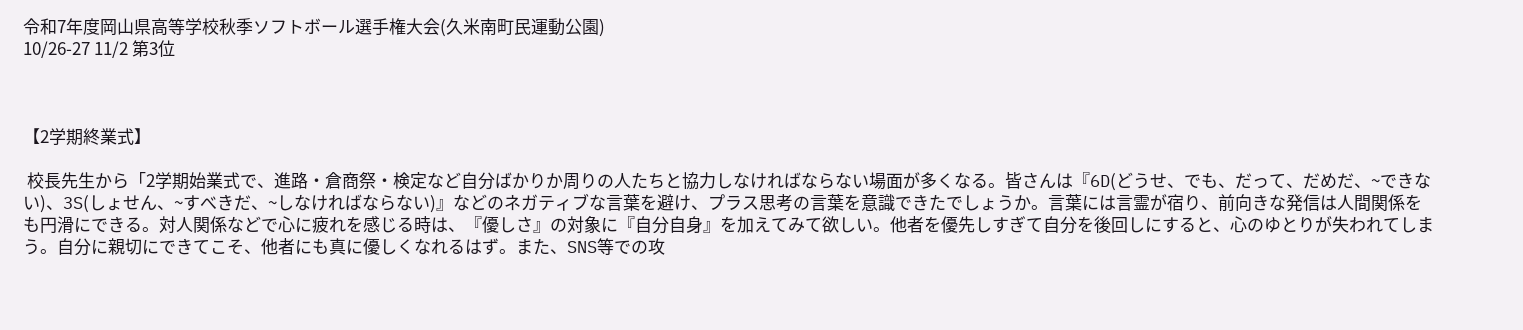令和7年度岡山県高等学校秋季ソフトボール選手権大会(久米南町民運動公園)
10/26-27 11/2 第3位



【2学期終業式】

 校長先生から「2学期始業式で、進路・倉商祭・検定など自分ばかりか周りの人たちと協力しなければならない場面が多くなる。皆さんは『6D(どうせ、でも、だって、だめだ、~できない)、3S(しょせん、~すべきだ、~しなければならない)』などのネガティブな言葉を避け、プラス思考の言葉を意識できたでしょうか。言葉には言霊が宿り、前向きな発信は人間関係をも円滑にできる。対人関係などで心に疲れを感じる時は、『優しさ』の対象に『自分自身』を加えてみて欲しい。他者を優先しすぎて自分を後回しにすると、心のゆとりが失われてしまう。自分に親切にできてこそ、他者にも真に優しくなれるはず。また、SNS等での攻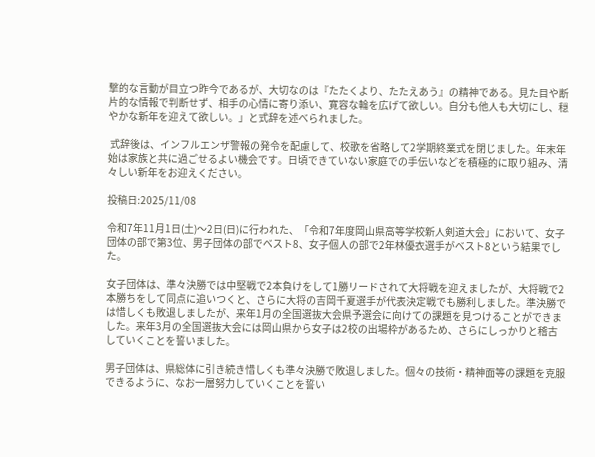撃的な言動が目立つ昨今であるが、大切なのは『たたくより、たたえあう』の精神である。見た目や断片的な情報で判断せず、相手の心情に寄り添い、寛容な輪を広げて欲しい。自分も他人も大切にし、穏やかな新年を迎えて欲しい。」と式辞を述べられました。

 式辞後は、インフルエンザ警報の発令を配慮して、校歌を省略して2学期終業式を閉じました。年末年始は家族と共に過ごせるよい機会です。日頃できていない家庭での手伝いなどを積極的に取り組み、清々しい新年をお迎えください。

投稿日:2025/11/08

令和7年11月1日(土)〜2日(日)に行われた、「令和7年度岡山県高等学校新人剣道大会」において、女子団体の部で第3位、男子団体の部でベスト8、女子個人の部で2年林優衣選手がベスト8という結果でした。

女子団体は、準々決勝では中堅戦で2本負けをして1勝リードされて大将戦を迎えましたが、大将戦で2本勝ちをして同点に追いつくと、さらに大将の吉岡千夏選手が代表決定戦でも勝利しました。準決勝では惜しくも敗退しましたが、来年1月の全国選抜大会県予選会に向けての課題を見つけることができました。来年3月の全国選抜大会には岡山県から女子は2校の出場枠があるため、さらにしっかりと稽古していくことを誓いました。

男子団体は、県総体に引き続き惜しくも準々決勝で敗退しました。個々の技術・精神面等の課題を克服できるように、なお一層努力していくことを誓い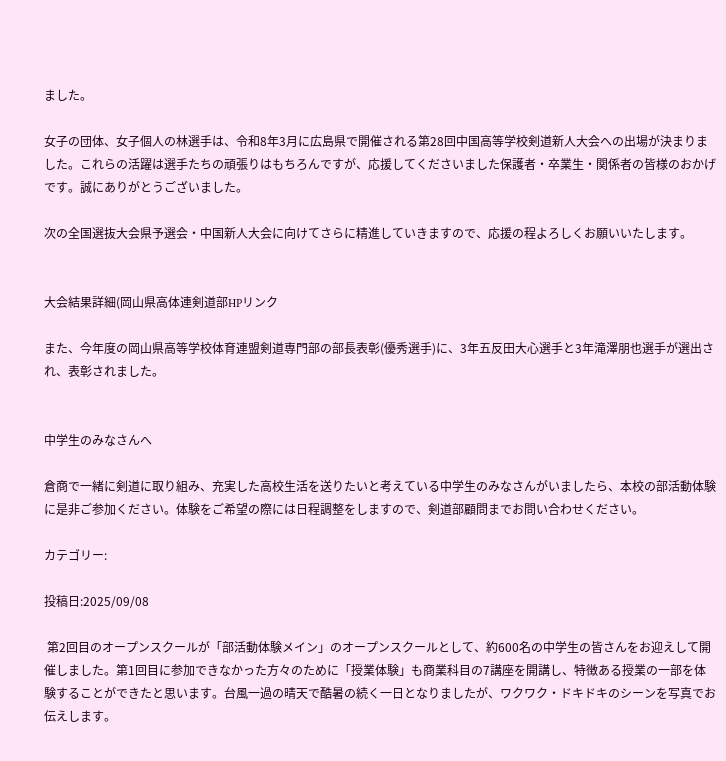ました。

女子の団体、女子個人の林選手は、令和8年3月に広島県で開催される第28回中国高等学校剣道新人大会への出場が決まりました。これらの活躍は選手たちの頑張りはもちろんですが、応援してくださいました保護者・卒業生・関係者の皆様のおかげです。誠にありがとうございました。

次の全国選抜大会県予選会・中国新人大会に向けてさらに精進していきますので、応援の程よろしくお願いいたします。


大会結果詳細(岡山県高体連剣道部HPリンク

また、今年度の岡山県高等学校体育連盟剣道専門部の部長表彰(優秀選手)に、3年五反田大心選手と3年滝澤朋也選手が選出され、表彰されました。


中学生のみなさんへ

倉商で一緒に剣道に取り組み、充実した高校生活を送りたいと考えている中学生のみなさんがいましたら、本校の部活動体験に是非ご参加ください。体験をご希望の際には日程調整をしますので、剣道部顧問までお問い合わせください。

カテゴリー:

投稿日:2025/09/08

 第2回目のオープンスクールが「部活動体験メイン」のオープンスクールとして、約600名の中学生の皆さんをお迎えして開催しました。第1回目に参加できなかった方々のために「授業体験」も商業科目の7講座を開講し、特徴ある授業の一部を体験することができたと思います。台風一過の晴天で酷暑の続く一日となりましたが、ワクワク・ドキドキのシーンを写真でお伝えします。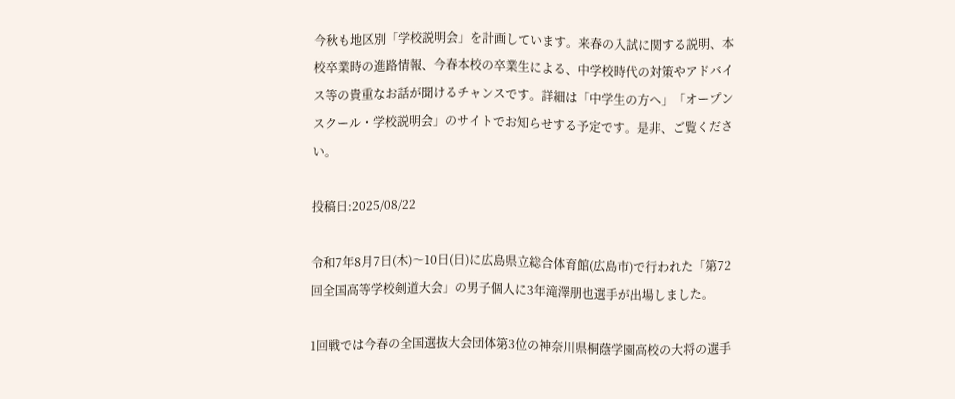今秋も地区別「学校説明会」を計画しています。来春の入試に関する説明、本校卒業時の進路情報、今春本校の卒業生による、中学校時代の対策やアドバイス等の貴重なお話が聞けるチャンスです。詳細は「中学生の方へ」「オープンスクール・学校説明会」のサイトでお知らせする予定です。是非、ご覧ください。

投稿日:2025/08/22

令和7年8月7日(木)〜10日(日)に広島県立総合体育館(広島市)で行われた「第72回全国高等学校剣道大会」の男子個人に3年滝澤朋也選手が出場しました。

1回戦では今春の全国選抜大会団体第3位の神奈川県桐蔭学園高校の大将の選手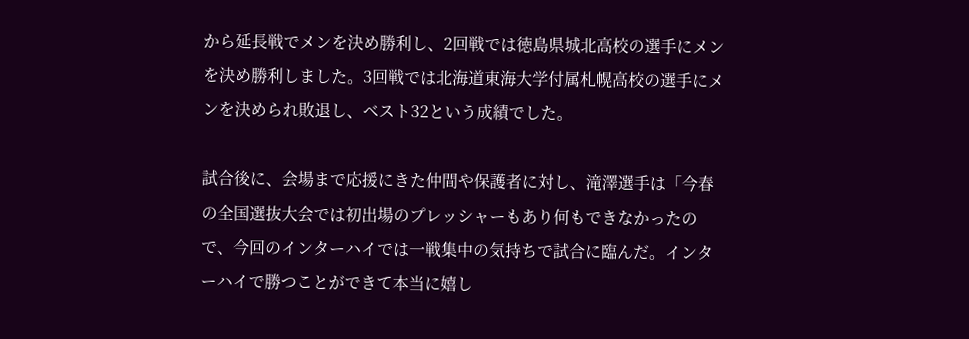から延長戦でメンを決め勝利し、2回戦では徳島県城北高校の選手にメンを決め勝利しました。3回戦では北海道東海大学付属札幌高校の選手にメンを決められ敗退し、ベスト32という成績でした。

試合後に、会場まで応援にきた仲間や保護者に対し、滝澤選手は「今春の全国選抜大会では初出場のプレッシャーもあり何もできなかったので、今回のインターハイでは一戦集中の気持ちで試合に臨んだ。インターハイで勝つことができて本当に嬉し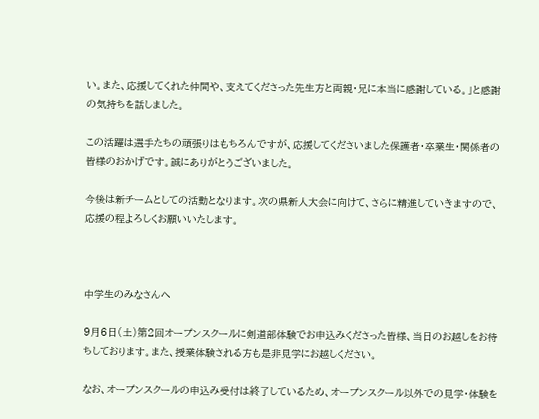い。また、応援してくれた仲間や、支えてくださった先生方と両親・兄に本当に感謝している。」と感謝の気持ちを話しました。

この活躍は選手たちの頑張りはもちろんですが、応援してくださいました保護者・卒業生・関係者の皆様のおかげです。誠にありがとうございました。

今後は新チームとしての活動となります。次の県新人大会に向けて、さらに精進していきますので、応援の程よろしくお願いいたします。



中学生のみなさんへ

9月6日(土)第2回オープンスクールに剣道部体験でお申込みくださった皆様、当日のお越しをお待ちしております。また、授業体験される方も是非見学にお越しください。

なお、オープンスクールの申込み受付は終了しているため、オープンスクール以外での見学・体験を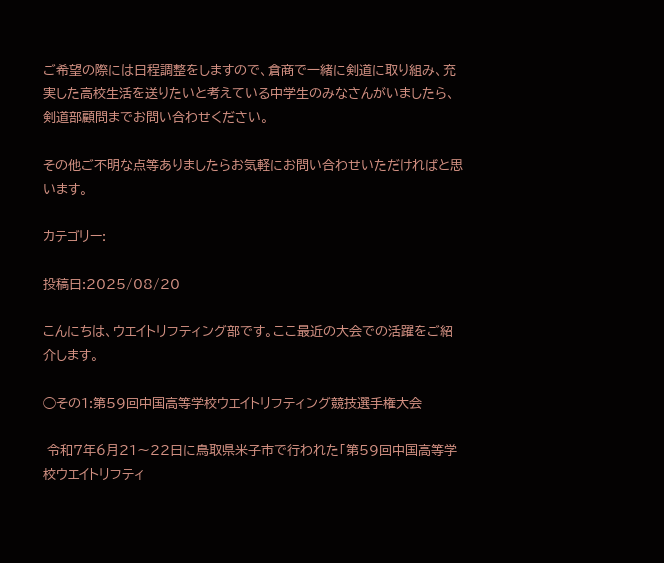ご希望の際には日程調整をしますので、倉商で一緒に剣道に取り組み、充実した高校生活を送りたいと考えている中学生のみなさんがいましたら、剣道部顧問までお問い合わせください。

その他ご不明な点等ありましたらお気軽にお問い合わせいただければと思います。

カテゴリー:

投稿日:2025/08/20

こんにちは、ウエイトリフティング部です。ここ最近の大会での活躍をご紹介します。

◯その1:第59回中国高等学校ウエイトリフティング競技選手権大会

 令和7年6月21〜22日に鳥取県米子市で行われた「第59回中国高等学校ウエイトリフティ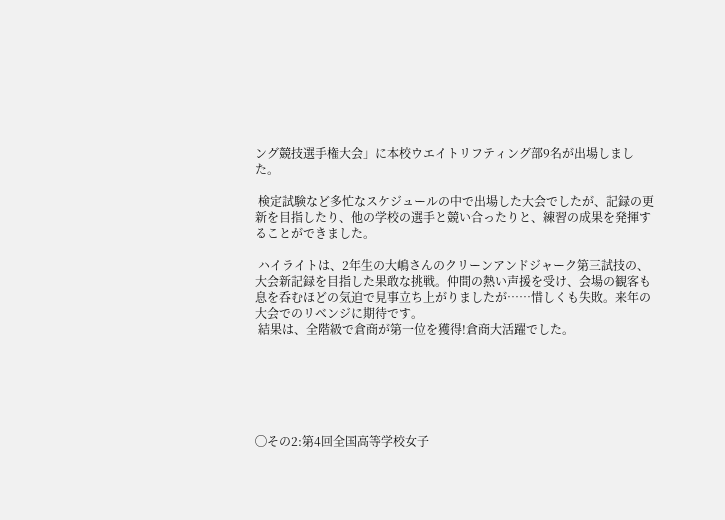ング競技選手権大会」に本校ウエイトリフティング部9名が出場しました。

 検定試験など多忙なスケジュールの中で出場した大会でしたが、記録の更新を目指したり、他の学校の選手と競い合ったりと、練習の成果を発揮することができました。

 ハイライトは、2年生の大嶋さんのクリーンアンドジャーク第三試技の、大会新記録を目指した果敢な挑戦。仲間の熱い声援を受け、会場の観客も息を呑むほどの気迫で見事立ち上がりましたが……惜しくも失敗。来年の大会でのリベンジに期待です。
 結果は、全階級で倉商が第一位を獲得!倉商大活躍でした。






◯その2:第4回全国高等学校女子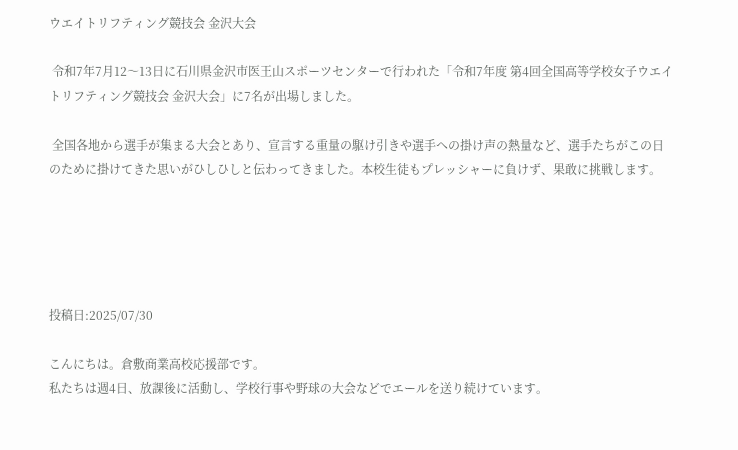ウエイトリフティング競技会 金沢大会

 令和7年7月12〜13日に石川県金沢市医王山スポーツセンターで行われた「令和7年度 第4回全国高等学校女子ウエイトリフティング競技会 金沢大会」に7名が出場しました。

 全国各地から選手が集まる大会とあり、宣言する重量の駆け引きや選手への掛け声の熱量など、選手たちがこの日のために掛けてきた思いがひしひしと伝わってきました。本校生徒もプレッシャーに負けず、果敢に挑戦します。





投稿日:2025/07/30

こんにちは。倉敷商業高校応援部です。
私たちは週4日、放課後に活動し、学校行事や野球の大会などでエールを送り続けています。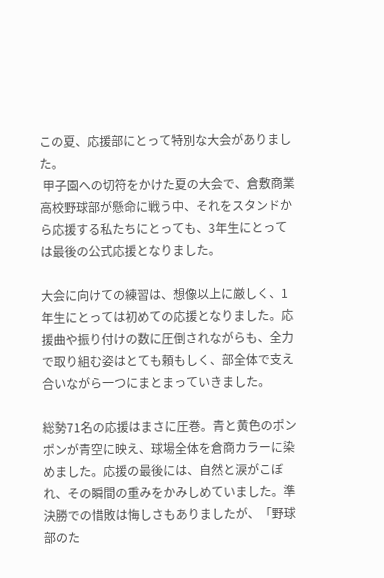この夏、応援部にとって特別な大会がありました。
 甲子園への切符をかけた夏の大会で、倉敷商業高校野球部が懸命に戦う中、それをスタンドから応援する私たちにとっても、3年生にとっては最後の公式応援となりました。

大会に向けての練習は、想像以上に厳しく、1年生にとっては初めての応援となりました。応援曲や振り付けの数に圧倒されながらも、全力で取り組む姿はとても頼もしく、部全体で支え合いながら一つにまとまっていきました。

総勢71名の応援はまさに圧巻。青と黄色のポンポンが青空に映え、球場全体を倉商カラーに染めました。応援の最後には、自然と涙がこぼれ、その瞬間の重みをかみしめていました。準決勝での惜敗は悔しさもありましたが、「野球部のた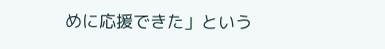めに応援できた」という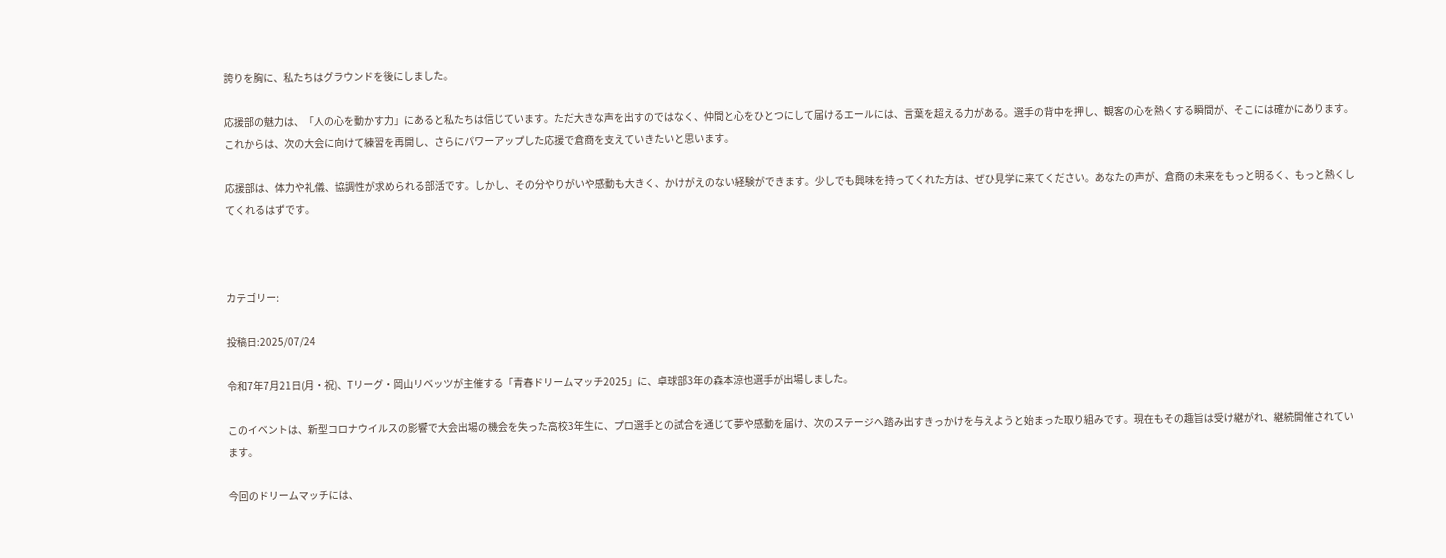誇りを胸に、私たちはグラウンドを後にしました。

応援部の魅力は、「人の心を動かす力」にあると私たちは信じています。ただ大きな声を出すのではなく、仲間と心をひとつにして届けるエールには、言葉を超える力がある。選手の背中を押し、観客の心を熱くする瞬間が、そこには確かにあります。これからは、次の大会に向けて練習を再開し、さらにパワーアップした応援で倉商を支えていきたいと思います。

応援部は、体力や礼儀、協調性が求められる部活です。しかし、その分やりがいや感動も大きく、かけがえのない経験ができます。少しでも興味を持ってくれた方は、ぜひ見学に来てください。あなたの声が、倉商の未来をもっと明るく、もっと熱くしてくれるはずです。



カテゴリー:

投稿日:2025/07/24

令和7年7月21日(月・祝)、Tリーグ・岡山リベッツが主催する「青春ドリームマッチ2025」に、卓球部3年の森本涼也選手が出場しました。

このイベントは、新型コロナウイルスの影響で大会出場の機会を失った高校3年生に、プロ選手との試合を通じて夢や感動を届け、次のステージへ踏み出すきっかけを与えようと始まった取り組みです。現在もその趣旨は受け継がれ、継続開催されています。

今回のドリームマッチには、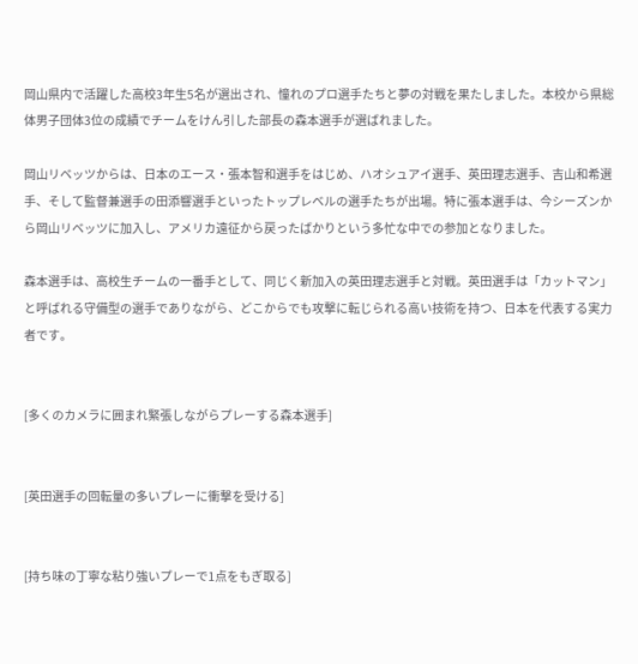岡山県内で活躍した高校3年生5名が選出され、憧れのプロ選手たちと夢の対戦を果たしました。本校から県総体男子団体3位の成績でチームをけん引した部長の森本選手が選ばれました。

岡山リベッツからは、日本のエース・張本智和選手をはじめ、ハオシュアイ選手、英田理志選手、吉山和希選手、そして監督兼選手の田添響選手といったトップレベルの選手たちが出場。特に張本選手は、今シーズンから岡山リベッツに加入し、アメリカ遠征から戻ったばかりという多忙な中での参加となりました。

森本選手は、高校生チームの一番手として、同じく新加入の英田理志選手と対戦。英田選手は「カットマン」と呼ばれる守備型の選手でありながら、どこからでも攻撃に転じられる高い技術を持つ、日本を代表する実力者です。


[多くのカメラに囲まれ緊張しながらプレーする森本選手]


[英田選手の回転量の多いプレーに衝撃を受ける]


[持ち味の丁寧な粘り強いプレーで1点をもぎ取る]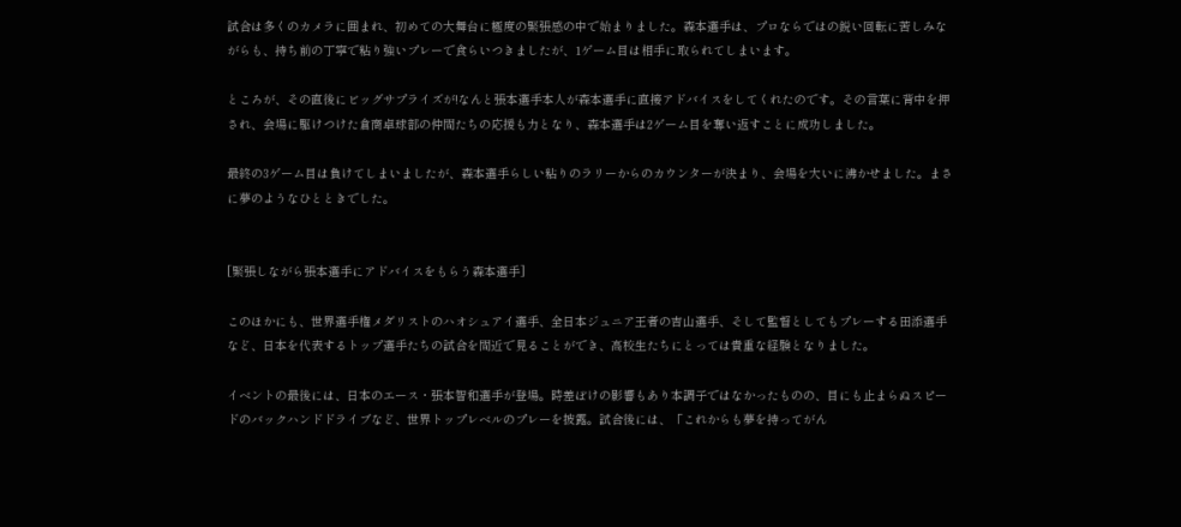試合は多くのカメラに囲まれ、初めての大舞台に極度の緊張感の中で始まりました。森本選手は、プロならではの鋭い回転に苦しみながらも、持ち前の丁寧で粘り強いプレーで食らいつきましたが、1ゲーム目は相手に取られてしまいます。

ところが、その直後にビッグサプライズが!なんと張本選手本人が森本選手に直接アドバイスをしてくれたのです。その言葉に背中を押され、会場に駆けつけた倉商卓球部の仲間たちの応援も力となり、森本選手は2ゲーム目を奪い返すことに成功しました。

最終の3ゲーム目は負けてしまいましたが、森本選手らしい粘りのラリーからのカウンターが決まり、会場を大いに沸かせました。まさに夢のようなひとときでした。


[緊張しながら張本選手にアドバイスをもらう森本選手]

このほかにも、世界選手権メダリストのハオシュアイ選手、全日本ジュニア王者の吉山選手、そして監督としてもプレーする田添選手など、日本を代表するトップ選手たちの試合を間近で見ることができ、高校生たちにとっては貴重な経験となりました。

イベントの最後には、日本のエース・張本智和選手が登場。時差ぼけの影響もあり本調子ではなかったものの、目にも止まらぬスピードのバックハンドドライブなど、世界トップレベルのプレーを披露。試合後には、「これからも夢を持ってがん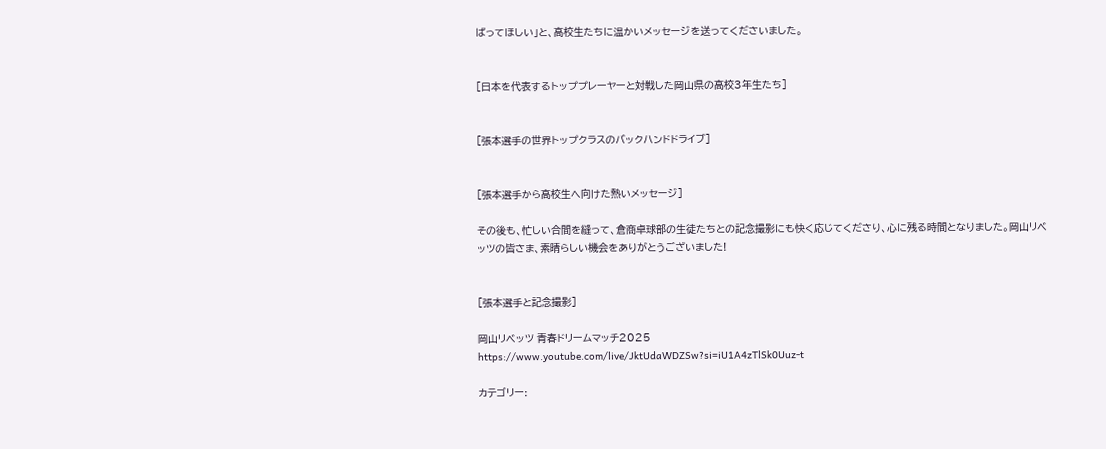ばってほしい」と、高校生たちに温かいメッセージを送ってくださいました。


[日本を代表するトッププレーヤーと対戦した岡山県の高校3年生たち]


[張本選手の世界トップクラスのバックハンドドライブ]


[張本選手から高校生へ向けた熱いメッセージ]

その後も、忙しい合間を縫って、倉商卓球部の生徒たちとの記念撮影にも快く応じてくださり、心に残る時間となりました。岡山リベッツの皆さま、素晴らしい機会をありがとうございました!


[張本選手と記念撮影]

岡山リベッツ 青春ドリームマッチ2025
https://www.youtube.com/live/JktUdaWDZSw?si=iU1A4zTlSk0Uuz-t

カテゴリー: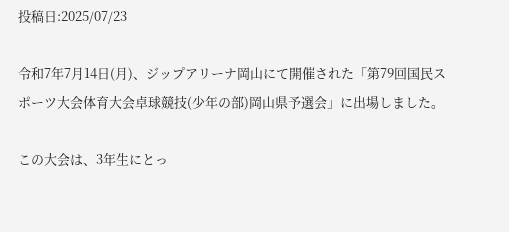投稿日:2025/07/23

令和7年7月14日(月)、ジップアリーナ岡山にて開催された「第79回国民スポーツ大会体育大会卓球競技(少年の部)岡山県予選会」に出場しました。

この大会は、3年生にとっ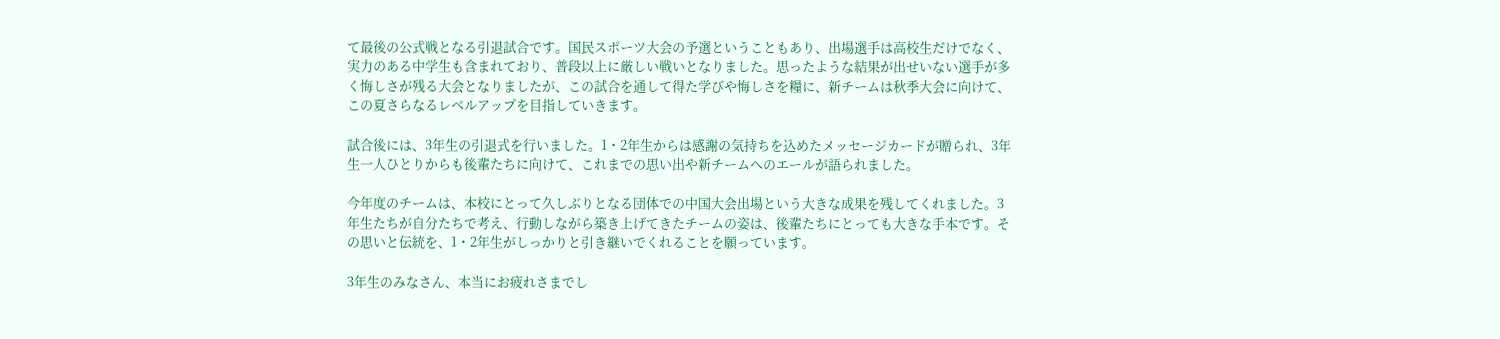て最後の公式戦となる引退試合です。国民スポーツ大会の予選ということもあり、出場選手は高校生だけでなく、実力のある中学生も含まれており、普段以上に厳しい戦いとなりました。思ったような結果が出せいない選手が多く悔しさが残る大会となりましたが、この試合を通して得た学びや悔しさを糧に、新チームは秋季大会に向けて、この夏さらなるレベルアップを目指していきます。

試合後には、3年生の引退式を行いました。1・2年生からは感謝の気持ちを込めたメッセージカードが贈られ、3年生一人ひとりからも後輩たちに向けて、これまでの思い出や新チームへのエールが語られました。

今年度のチームは、本校にとって久しぶりとなる団体での中国大会出場という大きな成果を残してくれました。3年生たちが自分たちで考え、行動しながら築き上げてきたチームの姿は、後輩たちにとっても大きな手本です。その思いと伝統を、1・2年生がしっかりと引き継いでくれることを願っています。

3年生のみなさん、本当にお疲れさまでし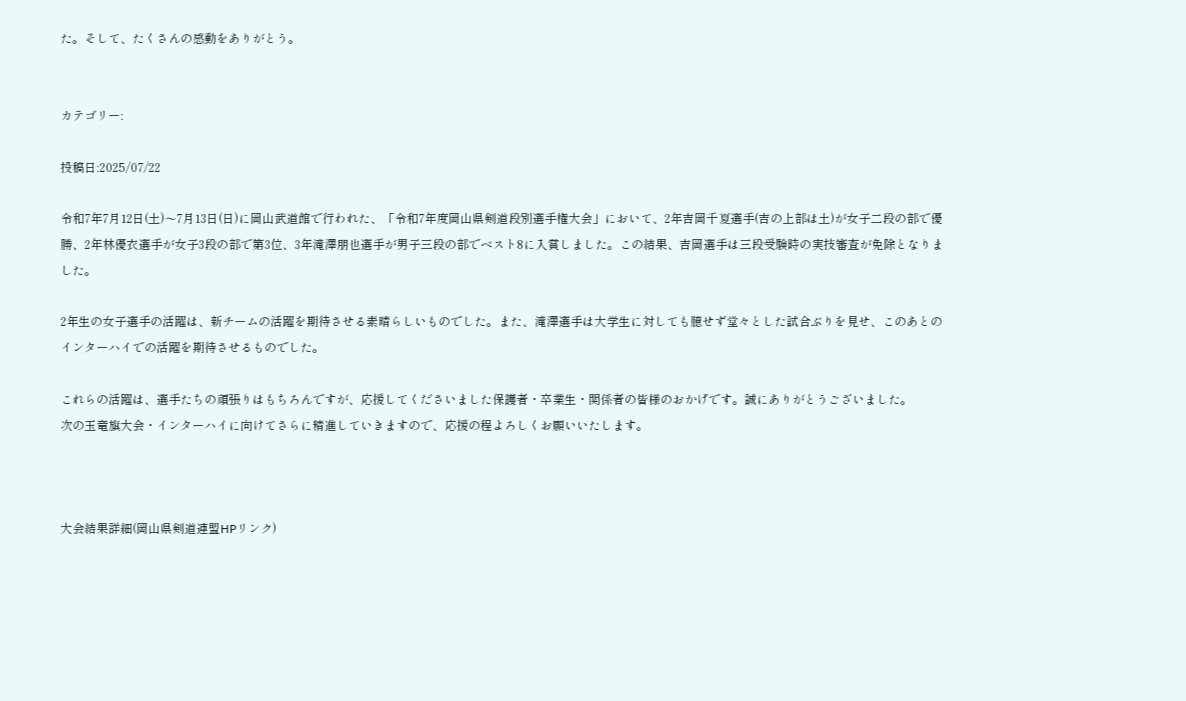た。そして、たくさんの感動をありがとう。


カテゴリー:

投稿日:2025/07/22

令和7年7月12日(土)〜7月13日(日)に岡山武道館で行われた、「令和7年度岡山県剣道段別選手権大会」において、2年吉岡千夏選手(吉の上部は土)が女子二段の部で優勝、2年林優衣選手が女子3段の部で第3位、3年滝澤朋也選手が男子三段の部でベスト8に入賞しました。この結果、吉岡選手は三段受験時の実技審査が免除となりました。

2年生の女子選手の活躍は、新チームの活躍を期待させる素晴らしいものでした。また、滝澤選手は大学生に対しても臆せず堂々とした試合ぶりを見せ、このあとのインターハイでの活躍を期待させるものでした。

これらの活躍は、選手たちの頑張りはもちろんですが、応援してくださいました保護者・卒業生・関係者の皆様のおかげです。誠にありがとうございました。
次の玉竜旗大会・インターハイに向けてさらに精進していきますので、応援の程よろしくお願いいたします。



大会結果詳細(岡山県剣道連盟HPリンク)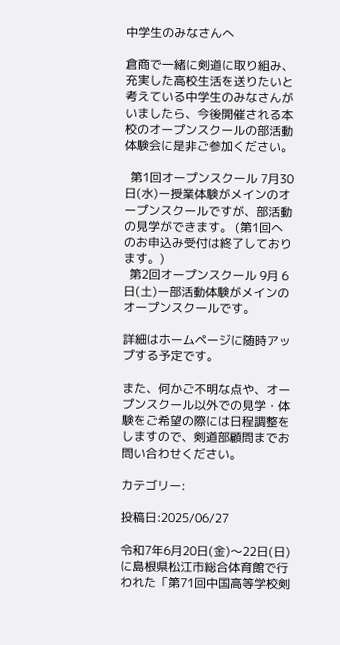中学生のみなさんへ

倉商で一緒に剣道に取り組み、充実した高校生活を送りたいと考えている中学生のみなさんがいましたら、今後開催される本校のオープンスクールの部活動体験会に是非ご参加ください。

  第1回オープンスクール 7月30日(水)ー授業体験がメインのオープンスクールですが、部活動の見学ができます。 (第1回へのお申込み受付は終了しております。)
  第2回オープンスクール 9月 6日(土)ー部活動体験がメインのオープンスクールです。

詳細はホームページに随時アップする予定です。

また、何かご不明な点や、オープンスクール以外での見学・体験をご希望の際には日程調整をしますので、剣道部顧問までお問い合わせください。

カテゴリー:

投稿日:2025/06/27

令和7年6月20日(金)〜22日(日)に島根県松江市総合体育館で行われた「第71回中国高等学校剣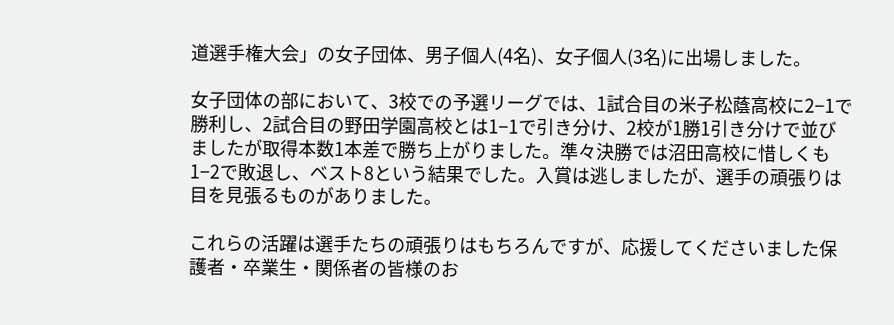道選手権大会」の女子団体、男子個人(4名)、女子個人(3名)に出場しました。

女子団体の部において、3校での予選リーグでは、1試合目の米子松蔭高校に2−1で勝利し、2試合目の野田学園高校とは1−1で引き分け、2校が1勝1引き分けで並びましたが取得本数1本差で勝ち上がりました。準々決勝では沼田高校に惜しくも1−2で敗退し、ベスト8という結果でした。入賞は逃しましたが、選手の頑張りは目を見張るものがありました。

これらの活躍は選手たちの頑張りはもちろんですが、応援してくださいました保護者・卒業生・関係者の皆様のお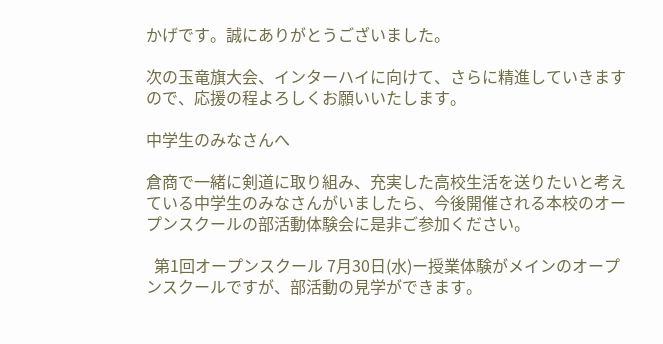かげです。誠にありがとうございました。

次の玉竜旗大会、インターハイに向けて、さらに精進していきますので、応援の程よろしくお願いいたします。

中学生のみなさんへ

倉商で一緒に剣道に取り組み、充実した高校生活を送りたいと考えている中学生のみなさんがいましたら、今後開催される本校のオープンスクールの部活動体験会に是非ご参加ください。

  第1回オープンスクール 7月30日(水)ー授業体験がメインのオープンスクールですが、部活動の見学ができます。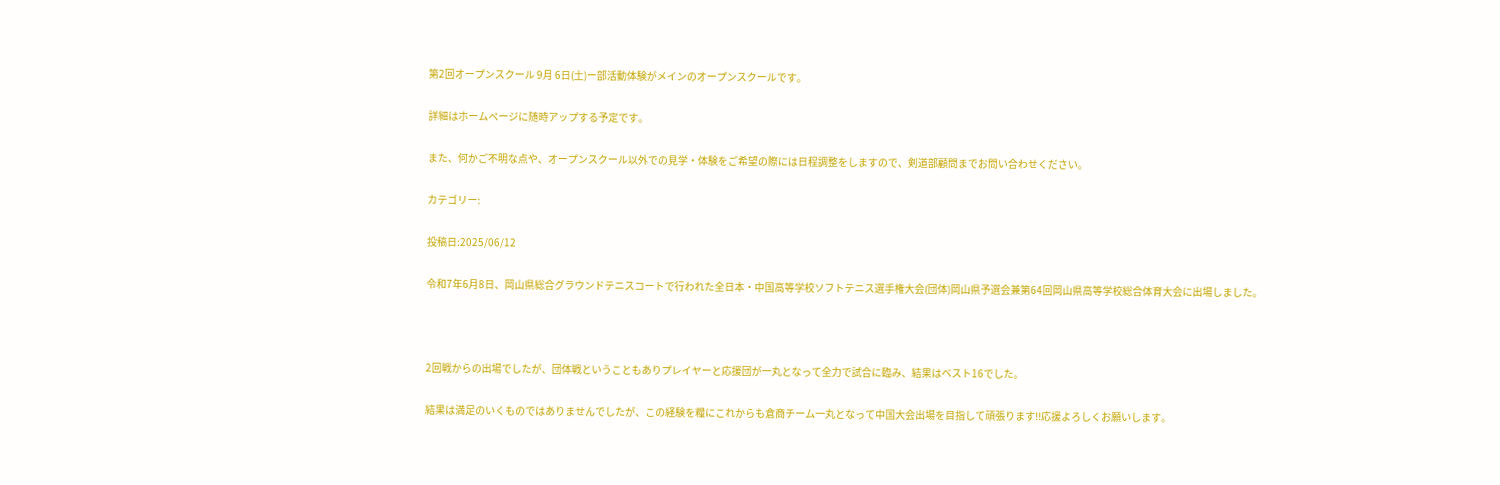第2回オープンスクール 9月 6日(土)ー部活動体験がメインのオープンスクールです。

詳細はホームページに随時アップする予定です。

また、何かご不明な点や、オープンスクール以外での見学・体験をご希望の際には日程調整をしますので、剣道部顧問までお問い合わせください。

カテゴリー:

投稿日:2025/06/12

令和7年6月8日、岡山県総合グラウンドテニスコートで行われた全日本・中国高等学校ソフトテニス選手権大会(団体)岡山県予選会兼第64回岡山県高等学校総合体育大会に出場しました。



2回戦からの出場でしたが、団体戦ということもありプレイヤーと応援団が一丸となって全力で試合に臨み、結果はベスト16でした。

結果は満足のいくものではありませんでしたが、この経験を糧にこれからも倉商チーム一丸となって中国大会出場を目指して頑張ります!!応援よろしくお願いします。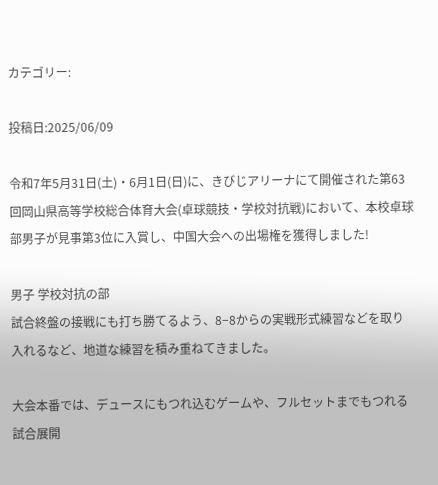カテゴリー:

投稿日:2025/06/09

令和7年5月31日(土)・6月1日(日)に、きびじアリーナにて開催された第63回岡山県高等学校総合体育大会(卓球競技・学校対抗戦)において、本校卓球部男子が見事第3位に入賞し、中国大会への出場権を獲得しました!

男子 学校対抗の部
試合終盤の接戦にも打ち勝てるよう、8−8からの実戦形式練習などを取り入れるなど、地道な練習を積み重ねてきました。

大会本番では、デュースにもつれ込むゲームや、フルセットまでもつれる試合展開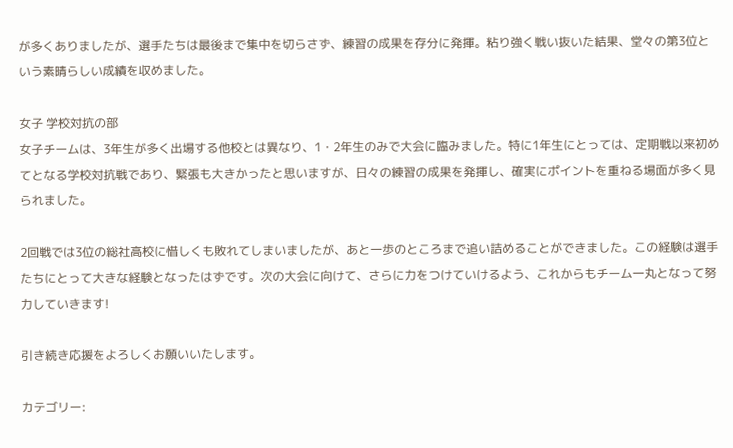が多くありましたが、選手たちは最後まで集中を切らさず、練習の成果を存分に発揮。粘り強く戦い抜いた結果、堂々の第3位という素晴らしい成績を収めました。

女子 学校対抗の部
女子チームは、3年生が多く出場する他校とは異なり、1・2年生のみで大会に臨みました。特に1年生にとっては、定期戦以来初めてとなる学校対抗戦であり、緊張も大きかったと思いますが、日々の練習の成果を発揮し、確実にポイントを重ねる場面が多く見られました。

2回戦では3位の総社高校に惜しくも敗れてしまいましたが、あと一歩のところまで追い詰めることができました。この経験は選手たちにとって大きな経験となったはずです。次の大会に向けて、さらに力をつけていけるよう、これからもチーム一丸となって努力していきます!

引き続き応援をよろしくお願いいたします。

カテゴリー: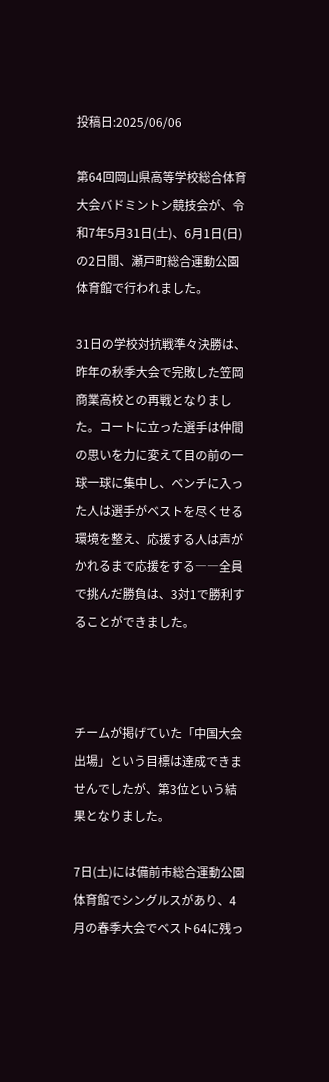投稿日:2025/06/06

第64回岡山県高等学校総合体育大会バドミントン競技会が、令和7年5月31日(土)、6月1日(日)の2日間、瀬戸町総合運動公園体育館で行われました。

31日の学校対抗戦準々決勝は、昨年の秋季大会で完敗した笠岡商業高校との再戦となりました。コートに立った選手は仲間の思いを力に変えて目の前の一球一球に集中し、ベンチに入った人は選手がベストを尽くせる環境を整え、応援する人は声がかれるまで応援をする――全員で挑んだ勝負は、3対1で勝利することができました。



チームが掲げていた「中国大会出場」という目標は達成できませんでしたが、第3位という結果となりました。

7日(土)には備前市総合運動公園体育館でシングルスがあり、4月の春季大会でベスト64に残っ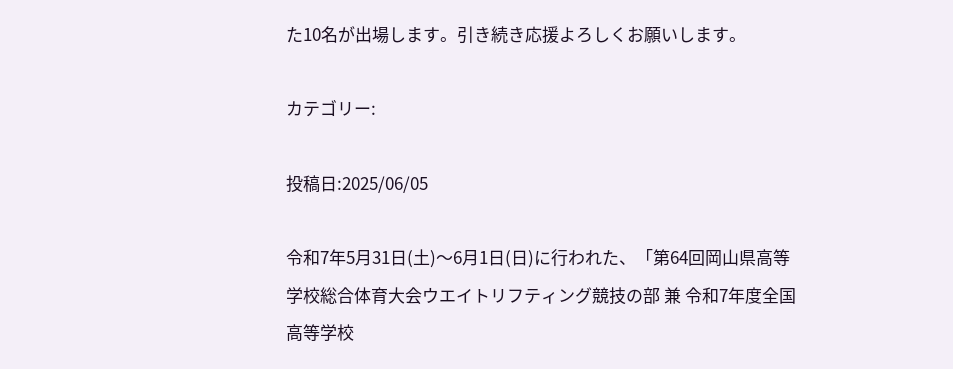た10名が出場します。引き続き応援よろしくお願いします。

カテゴリー:

投稿日:2025/06/05

令和7年5月31日(土)〜6月1日(日)に行われた、「第64回岡山県高等学校総合体育大会ウエイトリフティング競技の部 兼 令和7年度全国高等学校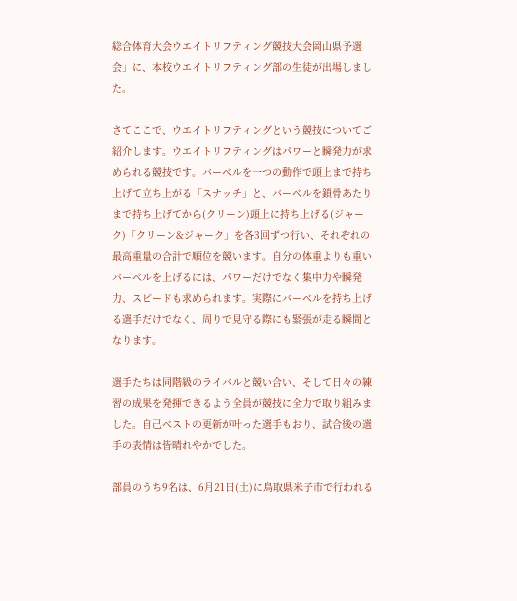総合体育大会ウエイトリフティング競技大会岡山県予選会」に、本校ウエイトリフティング部の生徒が出場しました。

さてここで、ウエイトリフティングという競技についてご紹介します。ウエイトリフティングはパワーと瞬発力が求められる競技です。バーベルを一つの動作で頭上まで持ち上げて立ち上がる「スナッチ」と、バーベルを鎖骨あたりまで持ち上げてから(クリーン)頭上に持ち上げる(ジャーク)「クリーン&ジャーク」を各3回ずつ行い、それぞれの最高重量の合計で順位を競います。自分の体重よりも重いバーベルを上げるには、パワーだけでなく集中力や瞬発力、スピードも求められます。実際にバーベルを持ち上げる選手だけでなく、周りで見守る際にも緊張が走る瞬間となります。

選手たちは同階級のライバルと競い合い、そして日々の練習の成果を発揮できるよう全員が競技に全力で取り組みました。自己ベストの更新が叶った選手もおり、試合後の選手の表情は皆晴れやかでした。

部員のうち9名は、6月21日(土)に鳥取県米子市で行われる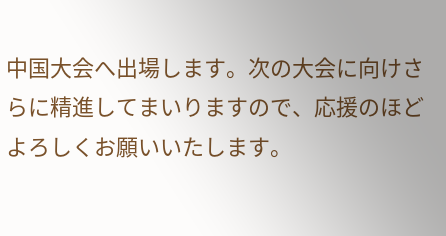中国大会へ出場します。次の大会に向けさらに精進してまいりますので、応援のほどよろしくお願いいたします。